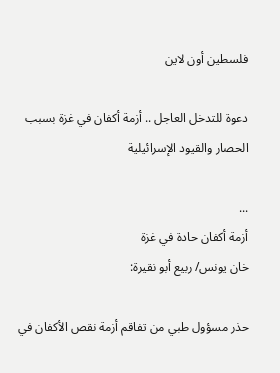فلسطين أون لاين

دعوة للتدخل العاجل .. أزمة أكفان في غزة بسبب الحصار والقيود الإسرائيلية

...
أزمة أكفان حادة في غزة
خان يونس/ ربيع أبو نقيرة:

حذر مسؤول طبي من تفاقم أزمة نقص الأكفان في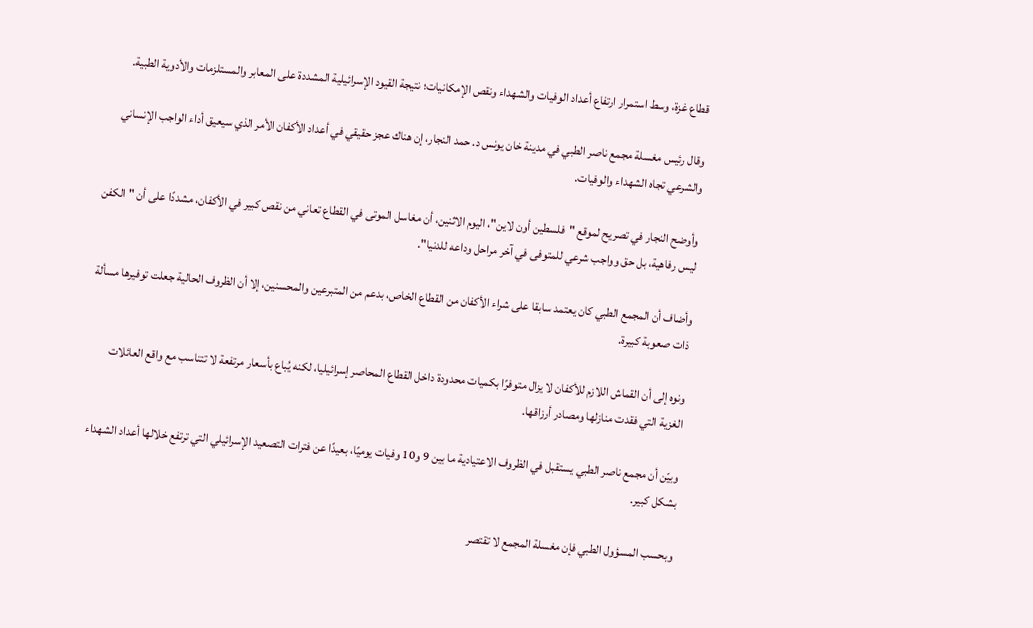قطاع غزة، وسط استمرار ارتفاع أعداد الوفيات والشهداء ونقص الإمكانيات؛ نتيجة القيود الإسرائيلية المشددة على المعابر والمستلزمات والأدوية الطبية.

وقال رئيس مغسلة مجمع ناصر الطبي في مدينة خان يونس د. حمد النجار، إن هناك عجز حقيقي في أعداد الأكفان الأمر الذي سيعيق أداء الواجب الإنساني والشرعي تجاه الشهداء والوفيات.

وأوضح النجار في تصريح لموقع "فلسطين أون لاين"، اليوم الاثنين، أن مغاسل الموتى في القطاع تعاني من نقص كبير في الأكفان، مشددًا على أن "الكفن ليس رفاهية، بل حق وواجب شرعي للمتوفى في آخر مراحل وداعه للدنيا".

وأضاف أن المجمع الطبي كان يعتمد سابقا على شراء الأكفان من القطاع الخاص، بدعم من المتبرعين والمحسنين، إلا أن الظروف الحالية جعلت توفيرها مسألة ذات صعوبة كبيرة.

ونوه إلى أن القماش اللازم للأكفان لا يزال متوفرًا بكميات محدودة داخل القطاع المحاصر إسرائيليا، لكنه يُباع بأسعار مرتفعة لا تتناسب مع واقع العائلات الغزية التي فقدت منازلها ومصادر أرزاقها.

وبيّن أن مجمع ناصر الطبي يستقبل في الظروف الاعتيادية ما بين 9 و10 وفيات يوميًا، بعيدًا عن فترات التصعيد الإسرائيلي التي ترتفع خلالها أعداد الشهداء بشكل كبير.

وبحسب المسؤول الطبي فإن مغسلة المجمع لا تقتصر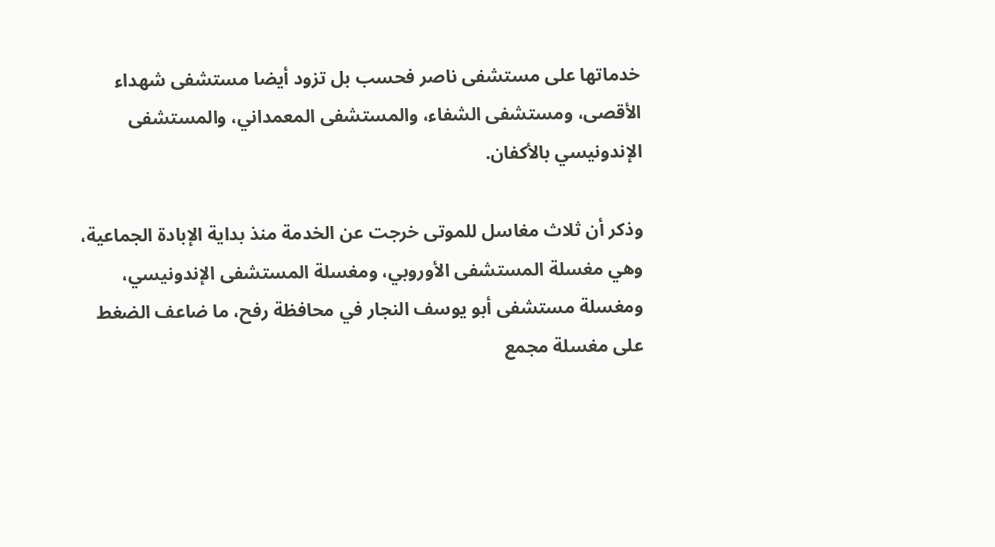خدماتها على مستشفى ناصر فحسب بل تزود أيضا مستشفى شهداء الأقصى، ومستشفى الشفاء، والمستشفى المعمداني، والمستشفى الإندونيسي بالأكفان.

وذكر أن ثلاث مغاسل للموتى خرجت عن الخدمة منذ بداية الإبادة الجماعية، وهي مغسلة المستشفى الأوروبي، ومغسلة المستشفى الإندونيسي، ومغسلة مستشفى أبو يوسف النجار في محافظة رفح، ما ضاعف الضغط على مغسلة مجمع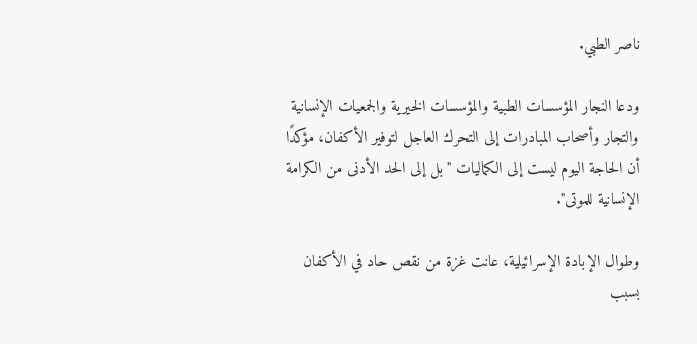ناصر الطبي.

ودعا النجار المؤسسات الطبية والمؤسسات الخيرية والجمعيات الإنسانية والتجار وأصحاب المبادرات إلى التحرك العاجل لتوفير الأكفان، مؤكدًا أن الحاجة اليوم ليست إلى الكماليات "بل إلى الحد الأدنى من الكرامة الإنسانية للموتى".

وطوال الإبادة الإسرائيلية، عانت غزة من نقص حاد في الأكفان بسبب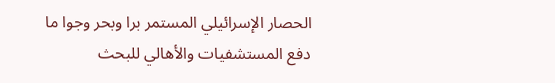الحصار الإسرائيلي المستمر برا وبحر وجوا ما دفع المستشفيات والأهالي للبحث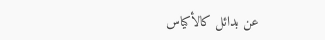عن بدائل كالأكياس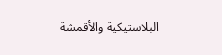البلاستيكية والأقمشة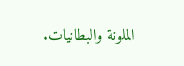الملونة والبطانيات.